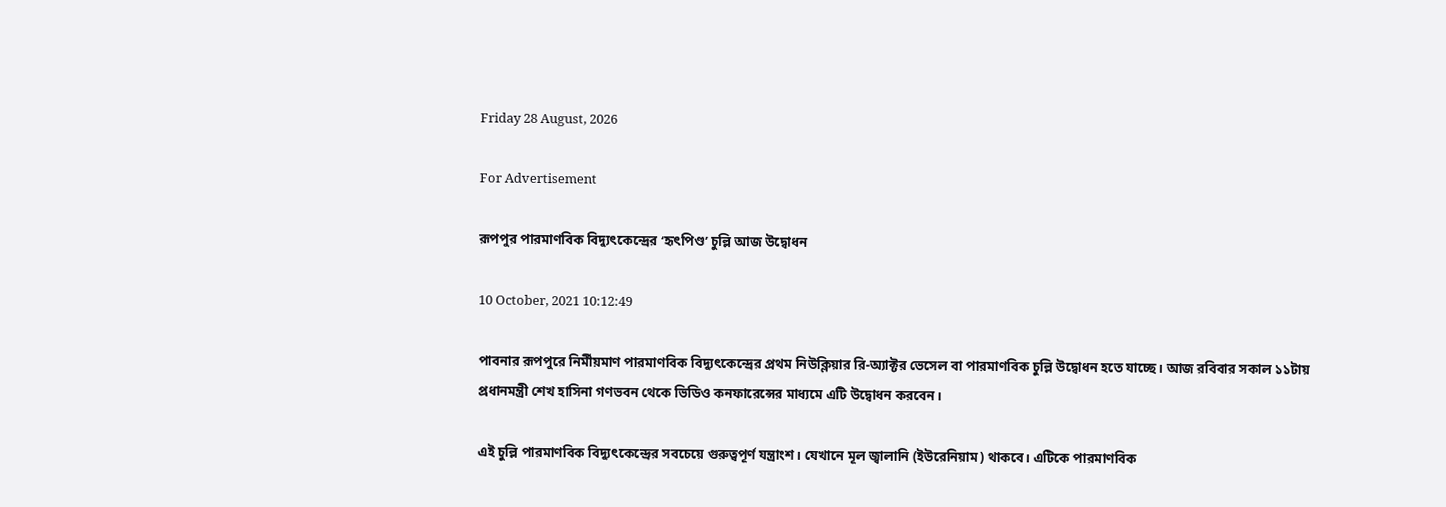Friday 28 August, 2026

For Advertisement

রূপপুর পারমাণবিক বিদ্যুৎকেন্দ্রের ‘হৃৎপিণ্ড’ চুল্লি আজ উদ্বোধন

10 October, 2021 10:12:49

পাবনার রূপপুরে নির্মীয়মাণ পারমাণবিক বিদ্যুৎকেন্দ্রের প্রথম নিউক্লিয়ার রি-অ্যাক্টর ভেসেল বা পারমাণবিক চুল্লি উদ্বোধন হতে যাচ্ছে। আজ রবিবার সকাল ১১টায় প্রধানমন্ত্রী শেখ হাসিনা গণভবন থেকে ভিডিও কনফারেন্সের মাধ্যমে এটি উদ্বোধন করবেন।

এই চুল্লি পারমাণবিক বিদ্যুৎকেন্দ্রের সবচেয়ে গুরুত্বপূর্ণ যন্ত্রাংশ। যেখানে মূল জ্বালানি (ইউরেনিয়াম) থাকবে। এটিকে পারমাণবিক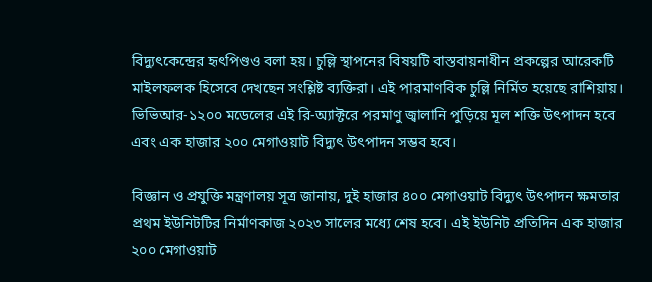বিদ্যুৎকেন্দ্রের হৃৎপিণ্ডও বলা হয়। চুল্লি স্থাপনের বিষয়টি বাস্তবায়নাধীন প্রকল্পের আরেকটি মাইলফলক হিসেবে দেখছেন সংশ্লিষ্ট ব্যক্তিরা। এই পারমাণবিক চুল্লি নির্মিত হয়েছে রাশিয়ায়। ভিভিআর-১২০০ মডেলের এই রি-অ্যাক্টরে পরমাণু জ্বালানি পুড়িয়ে মূল শক্তি উৎপাদন হবে এবং এক হাজার ২০০ মেগাওয়াট বিদ্যুৎ উৎপাদন সম্ভব হবে।

বিজ্ঞান ও প্রযুক্তি মন্ত্রণালয় সূত্র জানায়, দুই হাজার ৪০০ মেগাওয়াট বিদ্যুৎ উৎপাদন ক্ষমতার প্রথম ইউনিটটির নির্মাণকাজ ২০২৩ সালের মধ্যে শেষ হবে। এই ইউনিট প্রতিদিন এক হাজার ২০০ মেগাওয়াট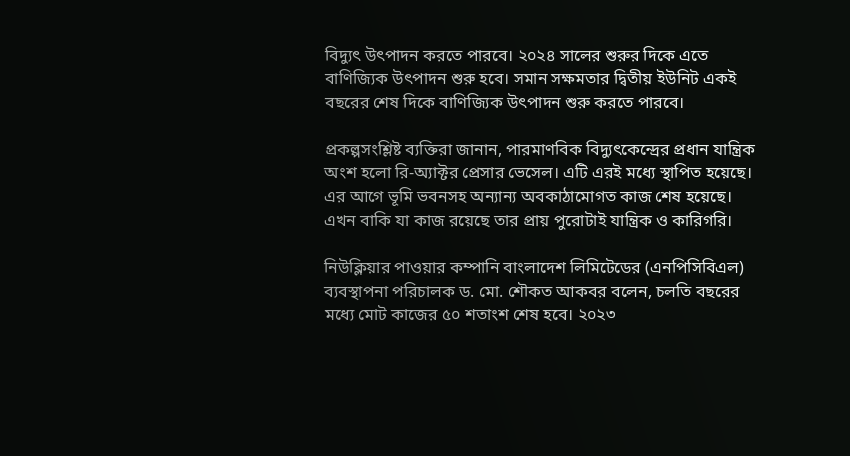বিদ্যুৎ উৎপাদন করতে পারবে। ২০২৪ সালের শুরুর দিকে এতে বাণিজ্যিক উৎপাদন শুরু হবে। সমান সক্ষমতার দ্বিতীয় ইউনিট একই বছরের শেষ দিকে বাণিজ্যিক উৎপাদন শুরু করতে পারবে।

প্রকল্পসংশ্লিষ্ট ব্যক্তিরা জানান, পারমাণবিক বিদ্যুৎকেন্দ্রের প্রধান যান্ত্রিক অংশ হলো রি-অ্যাক্টর প্রেসার ভেসেল। এটি এরই মধ্যে স্থাপিত হয়েছে। এর আগে ভূমি ভবনসহ অন্যান্য অবকাঠামোগত কাজ শেষ হয়েছে। এখন বাকি যা কাজ রয়েছে তার প্রায় পুরোটাই যান্ত্রিক ও কারিগরি।

নিউক্লিয়ার পাওয়ার কম্পানি বাংলাদেশ লিমিটেডের (এনপিসিবিএল) ব্যবস্থাপনা পরিচালক ড. মো. শৌকত আকবর বলেন, চলতি বছরের মধ্যে মোট কাজের ৫০ শতাংশ শেষ হবে। ২০২৩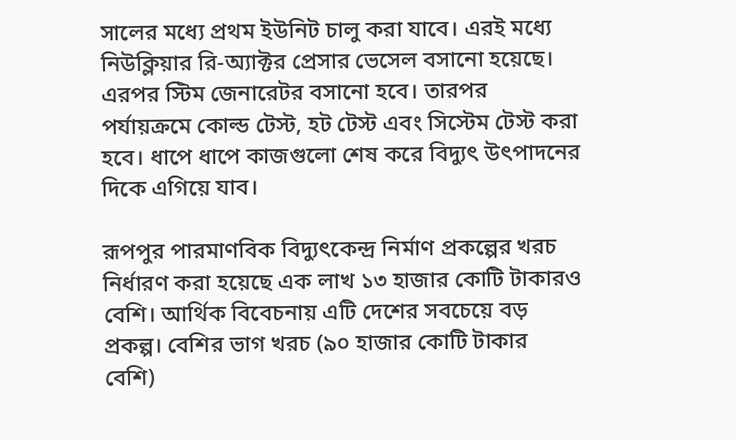সালের মধ্যে প্রথম ইউনিট চালু করা যাবে। এরই মধ্যে নিউক্লিয়ার রি-অ্যাক্টর প্রেসার ভেসেল বসানো হয়েছে। এরপর স্টিম জেনারেটর বসানো হবে। তারপর পর্যায়ক্রমে কোল্ড টেস্ট, হট টেস্ট এবং সিস্টেম টেস্ট করা হবে। ধাপে ধাপে কাজগুলো শেষ করে বিদ্যুৎ উৎপাদনের দিকে এগিয়ে যাব।

রূপপুর পারমাণবিক বিদ্যুৎকেন্দ্র নির্মাণ প্রকল্পের খরচ নির্ধারণ করা হয়েছে এক লাখ ১৩ হাজার কোটি টাকারও বেশি। আর্থিক বিবেচনায় এটি দেশের সবচেয়ে বড় প্রকল্প। বেশির ভাগ খরচ (৯০ হাজার কোটি টাকার বেশি)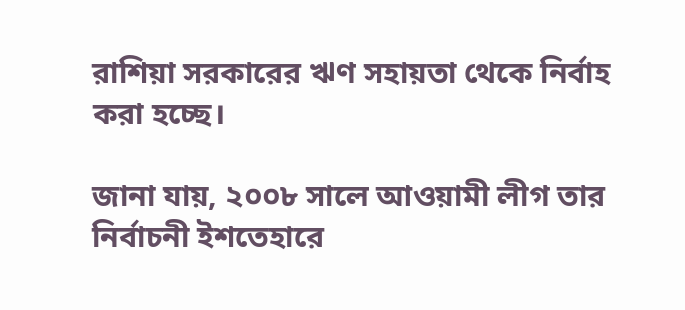রাশিয়া সরকারের ঋণ সহায়তা থেকে নির্বাহ করা হচ্ছে।

জানা যায়, ২০০৮ সালে আওয়ামী লীগ তার নির্বাচনী ইশতেহারে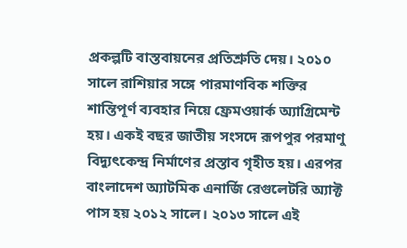প্রকল্পটি বাস্তবায়নের প্রতিশ্রুতি দেয়। ২০১০ সালে রাশিয়ার সঙ্গে পারমাণবিক শক্তির শান্তিপূর্ণ ব্যবহার নিয়ে ফ্রেমওয়ার্ক অ্যাগ্রিমেন্ট হয়। একই বছর জাতীয় সংসদে রূপপুর পরমাণু বিদ্যুৎকেন্দ্র নির্মাণের প্রস্তাব গৃহীত হয়। এরপর বাংলাদেশ অ্যাটমিক এনার্জি রেগুলেটরি অ্যাক্ট পাস হয় ২০১২ সালে। ২০১৩ সালে এই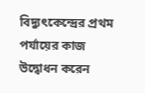বিদ্যুৎকেন্দ্রের প্রথম পর্যায়ের কাজ উদ্বোধন করেন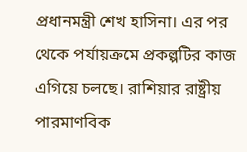প্রধানমন্ত্রী শেখ হাসিনা। এর পর থেকে পর্যায়ক্রমে প্রকল্পটির কাজ এগিয়ে চলছে। রাশিয়ার রাষ্ট্রীয় পারমাণবিক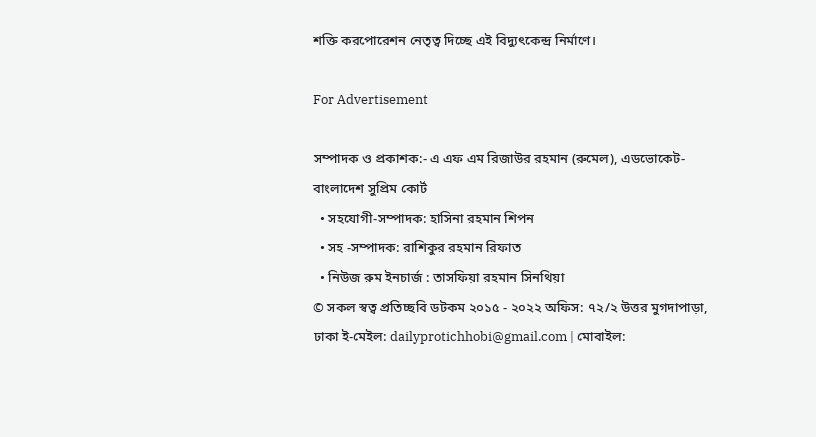শক্তি করপোরেশন নেতৃত্ব দিচ্ছে এই বিদ্যুৎকেন্দ্র নির্মাণে।

For Advertisement

সম্পাদক ও প্রকাশক:- এ এফ এম রিজাউর রহমান (রুমেল), এডভোকেট- বাংলাদেশ সুপ্রিম কোর্ট
  • সহযোগী-সম্পাদক: হাসিনা রহমান শিপন
  • সহ -সম্পাদক: রাশিকুর রহমান রিফাত
  • নিউজ রুম ইনচার্জ : তাসফিয়া রহমান সিনথিয়া
© সকল স্বত্ব প্রতিচ্ছবি ডটকম ২০১৫ - ২০২২ অফিস: ৭২/২ উত্তর মুগদাপাড়া, ঢাকা ই-মেইল: dailyprotichhobi@gmail.com | মোবাইল: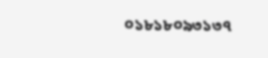০১৮১৮০৯৩১৩৭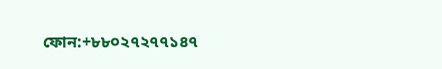ফোন:+৮৮০২৭২৭৭১৪৭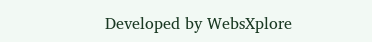Developed by WebsXplore